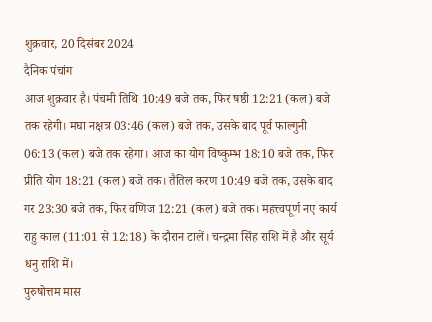शुक्रवार, 20 दिसंबर 2024
दैनिक पंचांग
आज शुक्रवार है। पंचमी तिथि 10:49 बजे तक, फिर षष्ठी 12:21 (कल) बजे तक रहेगी। मघा नक्षत्र 03:46 (कल) बजे तक, उसके बाद पूर्व फाल्गुनी 06:13 (कल) बजे तक रहेगा। आज का योग विष्कुम्भ 18:10 बजे तक, फिर प्रीति योग 18:21 (कल) बजे तक। तैतिल करण 10:49 बजे तक, उसके बाद गर 23:30 बजे तक, फिर वणिज 12:21 (कल) बजे तक। महत्त्वपूर्ण नए कार्य राहु काल (11:01 से 12:18) के दौरान टालें। चन्द्रमा सिंह राशि में है और सूर्य धनु राशि में।
पुरुषोत्तम मास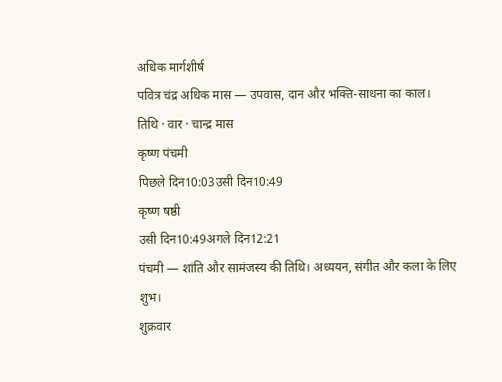अधिक मार्गशीर्ष
पवित्र चंद्र अधिक मास — उपवास, दान और भक्ति-साधना का काल।
तिथि · वार · चान्द्र मास
कृष्ण पंचमी
पिछले दिन10:03उसी दिन10:49
कृष्ण षष्ठी
उसी दिन10:49अगले दिन12:21
पंचमी — शांति और सामंजस्य की तिथि। अध्ययन, संगीत और कला के लिए शुभ।
शुक्रवार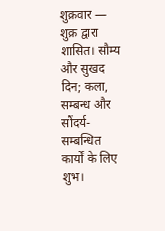शुक्रवार — शुक्र द्वारा शासित। सौम्य और सुखद दिन; कला, सम्बन्ध और सौंदर्य-सम्बन्धित कार्यों के लिए शुभ।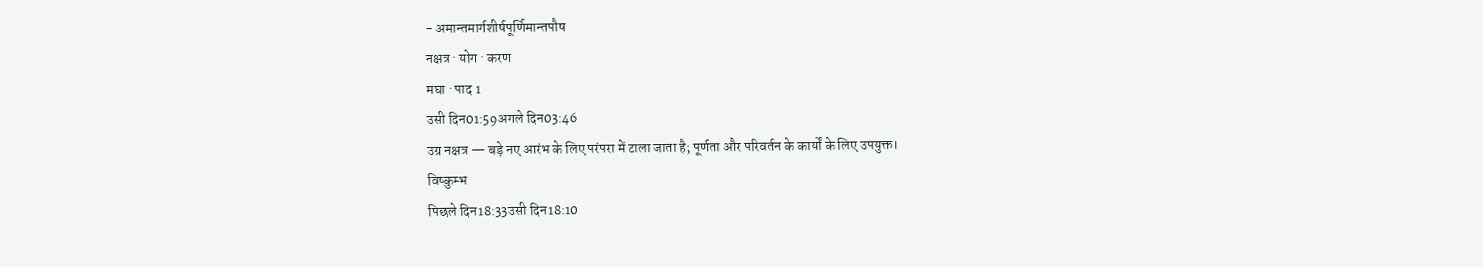- अमान्तमार्गशीर्षपूर्णिमान्तपौष
नक्षत्र · योग · करण
मघा · पाद 1
उसी दिन01:59अगले दिन03:46
उग्र नक्षत्र — बड़े नए आरंभ के लिए परंपरा में टाला जाता है; पूर्णता और परिवर्तन के कार्यों के लिए उपयुक्त।
विष्कुम्भ
पिछले दिन18:33उसी दिन18:10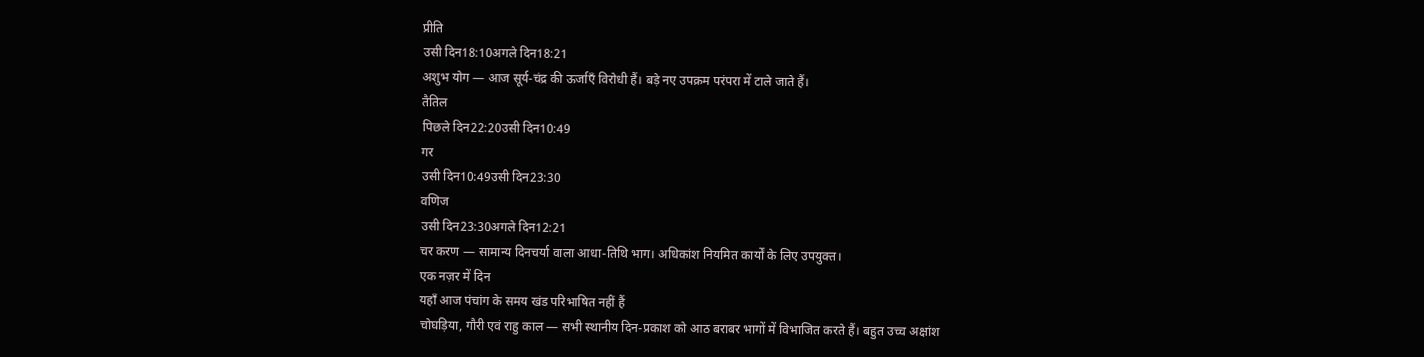प्रीति
उसी दिन18:10अगले दिन18:21
अशुभ योग — आज सूर्य-चंद्र की ऊर्जाएँ विरोधी हैं। बड़े नए उपक्रम परंपरा में टाले जाते हैं।
तैतिल
पिछले दिन22:20उसी दिन10:49
गर
उसी दिन10:49उसी दिन23:30
वणिज
उसी दिन23:30अगले दिन12:21
चर करण — सामान्य दिनचर्या वाला आधा-तिथि भाग। अधिकांश नियमित कार्यों के लिए उपयुक्त।
एक नज़र में दिन
यहाँ आज पंचांग के समय खंड परिभाषित नहीं हैं
चोघड़िया, गौरी एवं राहु काल — सभी स्थानीय दिन-प्रकाश को आठ बराबर भागों में विभाजित करते हैं। बहुत उच्च अक्षांश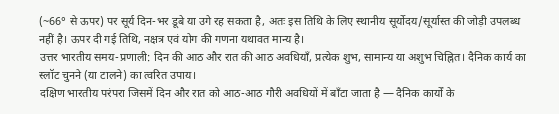(~66° से ऊपर) पर सूर्य दिन-भर डूबे या उगे रह सकता है, अतः इस तिथि के लिए स्थानीय सूर्योदय/सूर्यास्त की जोड़ी उपलब्ध नहीं है। ऊपर दी गई तिथि, नक्षत्र एवं योग की गणना यथावत मान्य है।
उत्तर भारतीय समय-प्रणाली: दिन की आठ और रात की आठ अवधियाँ, प्रत्येक शुभ, सामान्य या अशुभ चिह्नित। दैनिक कार्य का स्लॉट चुनने (या टालने) का त्वरित उपाय।
दक्षिण भारतीय परंपरा जिसमें दिन और रात को आठ-आठ गौरी अवधियों में बाँटा जाता है — दैनिक कार्यों के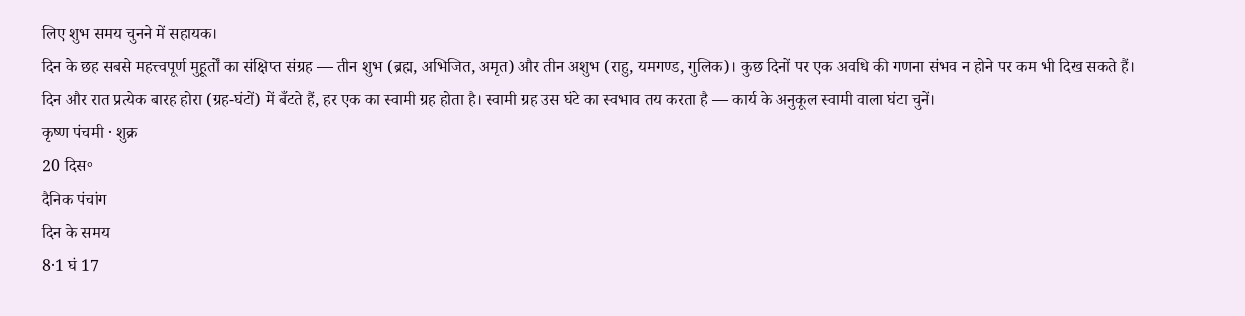लिए शुभ समय चुनने में सहायक।
दिन के छह सबसे महत्त्वपूर्ण मुहूर्तों का संक्षिप्त संग्रह — तीन शुभ (ब्रह्म, अभिजित, अमृत) और तीन अशुभ (राहु, यमगण्ड, गुलिक)। कुछ दिनों पर एक अवधि की गणना संभव न होने पर कम भी दिख सकते हैं।
दिन और रात प्रत्येक बारह होरा (ग्रह-घंटों) में बँटते हैं, हर एक का स्वामी ग्रह होता है। स्वामी ग्रह उस घंटे का स्वभाव तय करता है — कार्य के अनुकूल स्वामी वाला घंटा चुनें।
कृष्ण पंचमी · शुक्र
20 दिस॰
दैनिक पंचांग
दिन के समय
8·1 घं 17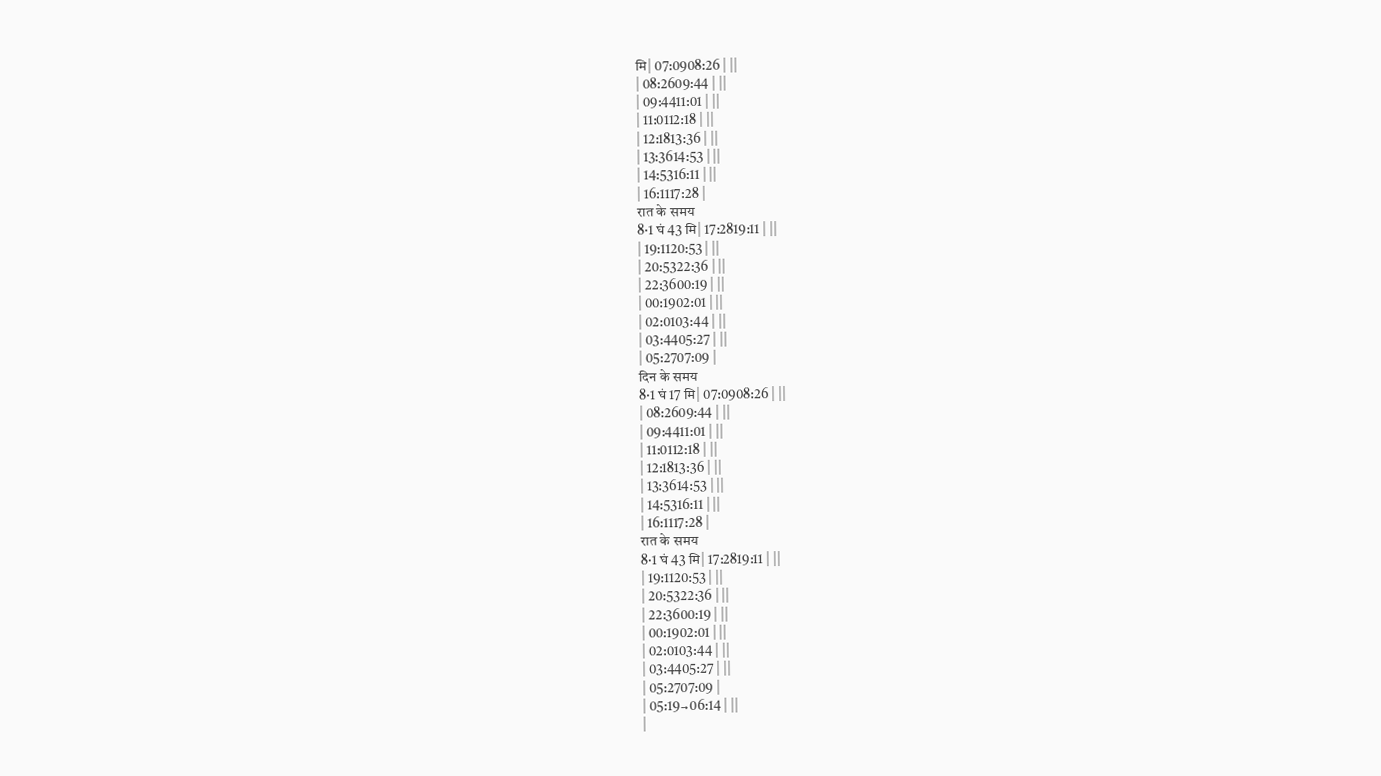मि| 07:0908:26 | ||
| 08:2609:44 | ||
| 09:4411:01 | ||
| 11:0112:18 | ||
| 12:1813:36 | ||
| 13:3614:53 | ||
| 14:5316:11 | ||
| 16:1117:28 |
रात के समय
8·1 घं 43 मि| 17:2819:11 | ||
| 19:1120:53 | ||
| 20:5322:36 | ||
| 22:3600:19 | ||
| 00:1902:01 | ||
| 02:0103:44 | ||
| 03:4405:27 | ||
| 05:2707:09 |
दिन के समय
8·1 घं 17 मि| 07:0908:26 | ||
| 08:2609:44 | ||
| 09:4411:01 | ||
| 11:0112:18 | ||
| 12:1813:36 | ||
| 13:3614:53 | ||
| 14:5316:11 | ||
| 16:1117:28 |
रात के समय
8·1 घं 43 मि| 17:2819:11 | ||
| 19:1120:53 | ||
| 20:5322:36 | ||
| 22:3600:19 | ||
| 00:1902:01 | ||
| 02:0103:44 | ||
| 03:4405:27 | ||
| 05:2707:09 |
| 05:19→06:14 | ||
|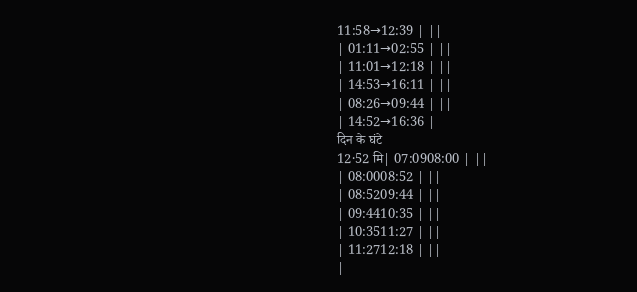11:58→12:39 | ||
| 01:11→02:55 | ||
| 11:01→12:18 | ||
| 14:53→16:11 | ||
| 08:26→09:44 | ||
| 14:52→16:36 |
दिन के घंटे
12·52 मि| 07:0908:00 | ||
| 08:0008:52 | ||
| 08:5209:44 | ||
| 09:4410:35 | ||
| 10:3511:27 | ||
| 11:2712:18 | ||
|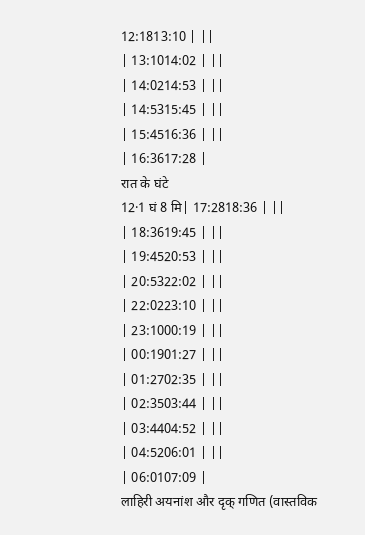12:1813:10 | ||
| 13:1014:02 | ||
| 14:0214:53 | ||
| 14:5315:45 | ||
| 15:4516:36 | ||
| 16:3617:28 |
रात के घंटे
12·1 घं 8 मि| 17:2818:36 | ||
| 18:3619:45 | ||
| 19:4520:53 | ||
| 20:5322:02 | ||
| 22:0223:10 | ||
| 23:1000:19 | ||
| 00:1901:27 | ||
| 01:2702:35 | ||
| 02:3503:44 | ||
| 03:4404:52 | ||
| 04:5206:01 | ||
| 06:0107:09 |
लाहिरी अयनांश और दृक् गणित (वास्तविक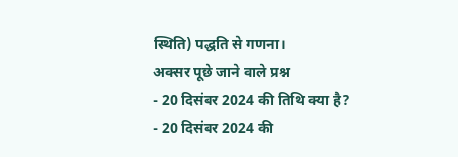स्थिति) पद्धति से गणना।
अक्सर पूछे जाने वाले प्रश्न
- 20 दिसंबर 2024 की तिथि क्या है?
- 20 दिसंबर 2024 की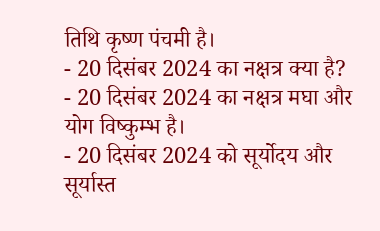तिथि कृष्ण पंचमी है।
- 20 दिसंबर 2024 का नक्षत्र क्या है?
- 20 दिसंबर 2024 का नक्षत्र मघा और योग विष्कुम्भ है।
- 20 दिसंबर 2024 को सूर्योदय और सूर्यास्त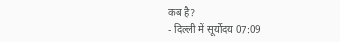कब है?
- दिल्ली में सूर्योदय 07:09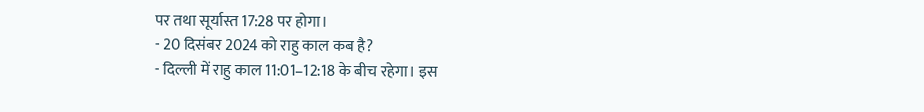पर तथा सूर्यास्त 17:28 पर होगा।
- 20 दिसंबर 2024 को राहु काल कब है?
- दिल्ली में राहु काल 11:01–12:18 के बीच रहेगा। इस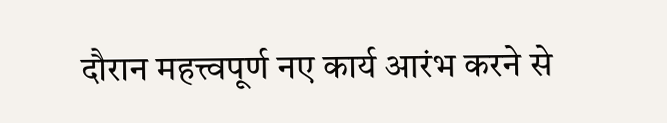दौरान महत्त्वपूर्ण नए कार्य आरंभ करने से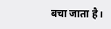बचा जाता है।